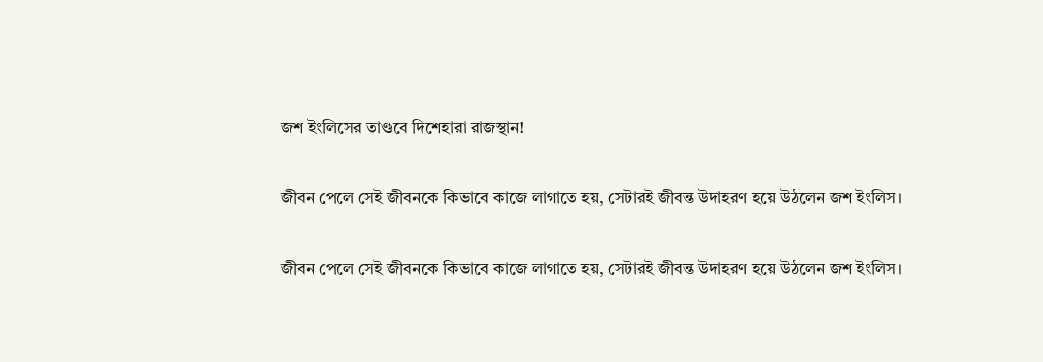জশ ইংলিসের তাণ্ডবে দিশেহারা রাজস্থান!

জীবন পেলে সেই জীবনকে কিভাবে কাজে লাগাতে হয়, সেটারই জীবন্ত উদাহরণ হয়ে উঠলেন জশ ইংলিস।

জীবন পেলে সেই জীবনকে কিভাবে কাজে লাগাতে হয়, সেটারই জীবন্ত উদাহরণ হয়ে উঠলেন জশ ইংলিস।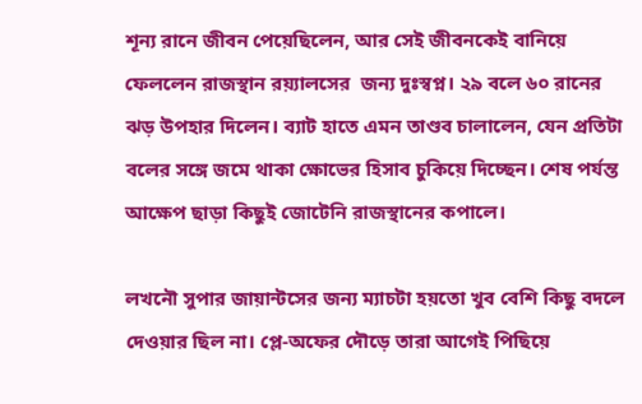শূন্য রানে জীবন পেয়েছিলেন, আর সেই জীবনকেই বানিয়ে ফেললেন রাজস্থান রয়্যালসের  জন্য দুঃস্বপ্ন। ২৯ বলে ৬০ রানের ঝড় উপহার দিলেন। ব্যাট হাতে এমন তাণ্ডব চালালেন, যেন প্রতিটা বলের সঙ্গে জমে থাকা ক্ষোভের হিসাব চুকিয়ে দিচ্ছেন। শেষ পর্যন্ত আক্ষেপ ছাড়া কিছুই জোটেনি রাজস্থানের কপালে।

লখনৌ সুপার জায়ান্টসের জন্য ম্যাচটা হয়তো খুব বেশি কিছু বদলে দেওয়ার ছিল না। প্লে-অফের দৌড়ে তারা আগেই পিছিয়ে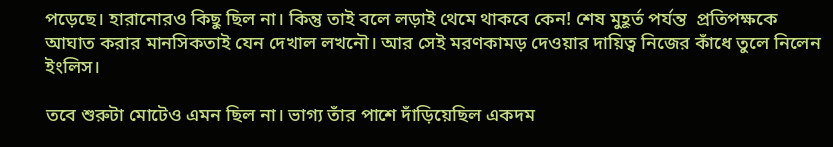পড়েছে। হারানোরও কিছু ছিল না। কিন্তু তাই বলে লড়াই থেমে থাকবে কেন! শেষ মুহূর্ত পর্যন্ত  প্রতিপক্ষকে আঘাত করার মানসিকতাই যেন দেখাল লখনৌ। আর সেই মরণকামড় দেওয়ার দায়িত্ব নিজের কাঁধে তুলে নিলেন ইংলিস।

তবে শুরুটা মোটেও এমন ছিল না। ভাগ্য তাঁর পাশে দাঁড়িয়েছিল একদম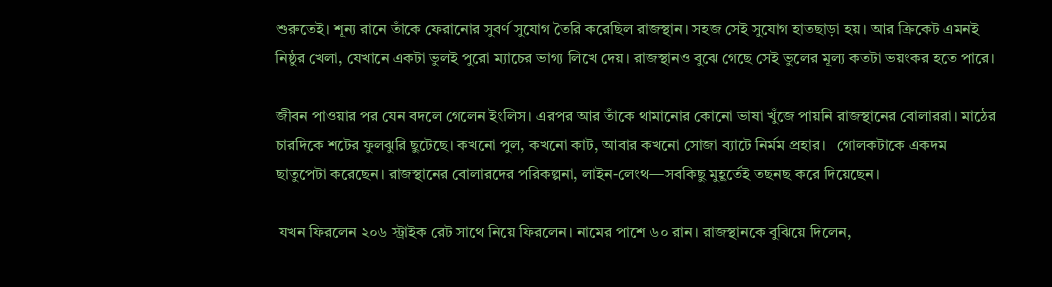শুরুতেই। শূন্য রানে তাঁকে ফেরানোর সুবর্ণ সুযোগ তৈরি করেছিল রাজস্থান। সহজ সেই সুযোগ হাতছাড়া হয়। আর ক্রিকেট এমনই নিষ্ঠুর খেলা, যেখানে একটা ভুলই পুরো ম্যাচের ভাগ্য লিখে দেয়। রাজস্থানও বুঝে গেছে সেই ভুলের মূল্য কতটা ভয়ংকর হতে পারে।

জীবন পাওয়ার পর যেন বদলে গেলেন ইংলিস। এরপর আর তাঁকে থামানোর কোনো ভাষা খুঁজে পায়নি রাজস্থানের বোলাররা। মাঠের চারদিকে শটের ফুলঝুরি ছুটেছে। কখনো পুল, কখনো কাট, আবার কখনো সোজা ব্যাটে নির্মম প্রহার।   গোলকটাকে একদম ছাতুপেটা করেছেন। রাজস্থানের বোলারদের পরিকল্পনা, লাইন-লেংথ—সবকিছু মুহূর্তেই তছনছ করে দিয়েছেন।

 যখন ফিরলেন ২০৬ স্ট্রাইক রেট সাথে নিয়ে ফিরলেন। নামের পাশে ৬০ রান। রাজস্থানকে বুঝিয়ে দিলেন,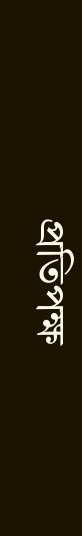প্রতিপক্ষ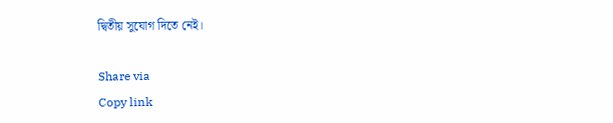দ্বিতীয় সুযোগ দিতে নেই।

Share via
Copy link